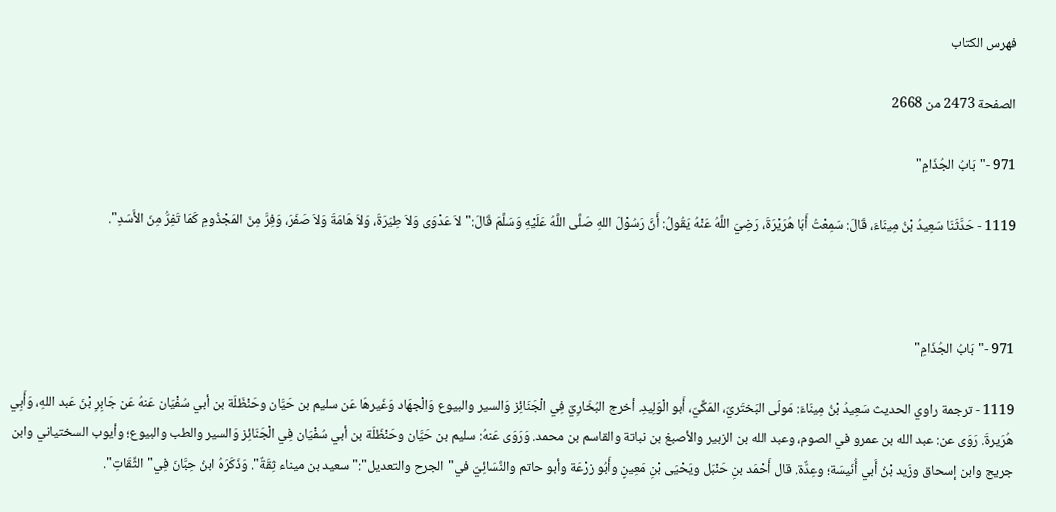فهرس الكتاب

الصفحة 2473 من 2668

971 -"بَابُ الجُذَامِ"

1119 - حَدَّثَنَا سَعِيدُ بْنُ مِينَاءَ، قَالَ: سَمِعْتُ أَبَا هُرَيْرَةَ، رَضِيَ اللَّهُ عَنْهُ يَقُولُ: أَنَّ رَسُوْلَ اللهِ صَلَّى اللَّهُ عَلَيْهِ وَسَلَّمَ قَالَ:"لاَ عَدْوَى وَلاَ طِيَرَةَ، وَلاَ هَامَةَ وَلاَ صَفَرَ، وَفِرَّ مِنَ المَجْذُومِ كَمَا تَفِرُّ مِنَ الأَسَدِ".



971 -"بَابُ الجُذَامِ"

1119 - ترجمة راوي الحديث سَعِيدُ بْنُ مِينَاءَ: مَولَى البَختَريّ، المَكِّيّ، أَبو الْوَلِيدِ. أخرج البُخَارِيّ فِي الْجَنَائِز وَالسير والبيوع وَالْجهَاد وَغَيرهَا عَن سليم بن حَيَّان وحَنْظَلَة بن أبي سُفْيَان عَنهُ عَن جَابِرِ بْنَ عَبد اللهِ، وَأَبِي هُرَيرةَ. رَوَى عن: عبد الله بن عمرو في الصوم، وعبد الله بن الزبير والأصبغ بن نباتة والقاسم بن محمد. وَرَوَى عَنهُ: سليم بن حَيَّان وحَنْظَلَة بن أبي سُفْيَان فِي الْجَنَائِز وَالسير والطب والبيوع؛ وأيوب السختياني وابن جريج وابن إسحاق وزَيد بْنُ أَبي أُنَيسَة؛ وعِدٌّة. قال أَحْمَد بنِ حَنْبَل ويَحْيَى بْنِ مَعِينٍ وأَبُو زرْعَة وأبو حاتم والنَّسَائِيّ في"الجرح والتعديل":"سعيد بن ميناء ثِقَةٌ". وَذَكَرَهُ ابنُ حِبَّانَ فِي"الثِّقَاتِ".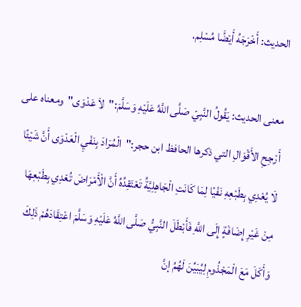الحديث: أَخْرَجَهُ أَيْضًَا مُسْلِم.

معنى الحديث: يَقُولُ النَّبِيّ صَلَّى اللَّهُ عَلَيْهِ وَسَلَّمَ:"لاَ عَدْوَى"ومعناه على أَرْجِحِ الأَقْوَالِ التي ذكرها الحافظ ابن حجر:"الْمُرَادَ بِنَفْيِ الْعَدْوَى أَنَّ شَيْئًا لَا يُعْدِي بِطَبْعِهِ نَفْيًا لِمَا كَانَتِ الْجَاهِلِيَّةُ تَعْتَقِدُهُ أَنَّ الْأَمْرَاضَ تُعْدِي بِطَبْعِهَا مِنْ غَيْرِ إِضَافَةٍ إِلَى اللَّهِ فَأَبْطَلَ النَّبِيُّ صَلَّى اللَّهُ عَلَيْهِ وَسَلَّمَ اعْتِقَادَهُمْ ذَلِكَ وَأَكَلَ مَعَ الْمَجْذُومِ لِيُبَيِّنَ لَهُمُ إنَّ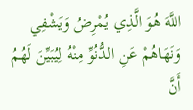اللَّهَ هُوَ الَّذِي يُمْرِضُ وَيَشْفِي وَنَهَاهُمْ عَنِ الدُّنُوِّ مِنْهُ لِيُبَيِّنَ لَهُمُ أَنَّ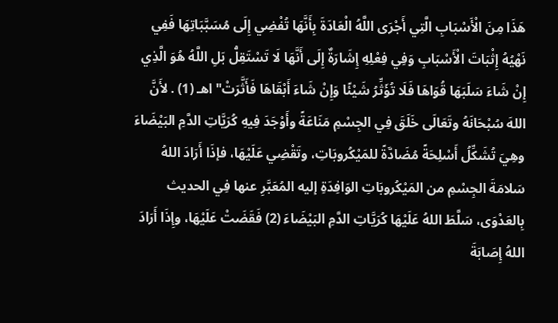هَذَا مِنَ الْأَسْبَابِ الَّتِي أَجْرَى اللَّهُ الْعَادَةَ بِأَنَّهَا تُفْضِي إِلَى مُسَبَّبَاتِهَا فَفِي نَهْيُهُ إِثْبَاتَ الْأَسْبَابِ وَفِي فِعْلِهِ إِشَارَةٌ إِلَى أَنَّهَا لَا تَسْتَقِلُّ بَلِ اللَّهُ هُوَ الَّذِي إِنْ شَاءَ سَلَبَهَا قُوَاهَا فَلَا تُؤَثِّرُ شَيْئًا وَإِنْ شَاءَ أَبْقَاهَا فَأَثَّرَتْ"اهـ (1) . لأَنَّ اللهَ سُبْحَانَهُ وتَعَالَى خَلَقَ فِي الجِسْمِ مَنَاعَةً وأَوْجَدَ فِيهِ كُرَيَّاتِ الدَّمِ البَيْضَاءَ وهِيَ تُشَكِّلُ أَسْلِحَةً مُضَادَّةً للمَيْكُروبَاتِ، وتَقْضِي عَلَيْهَا، فإذَا أَرَادَ اللهُ سَلامَةَ الجِسْمِ من المَيْكُروبَاتِ الوَافِدَةِ إليه المُعَبَّرِ عنها فِي الحديث بِالعَدْوَى، سَلَّطَ اللهُ عَلَيْهَا كُرَيَّاتِ الدَّمِ البَيْضَاءَ (2) فَقَضَتْ عَلَيْهَا، وإِذَا أَرَادَ اللهُ إِصَابَةَ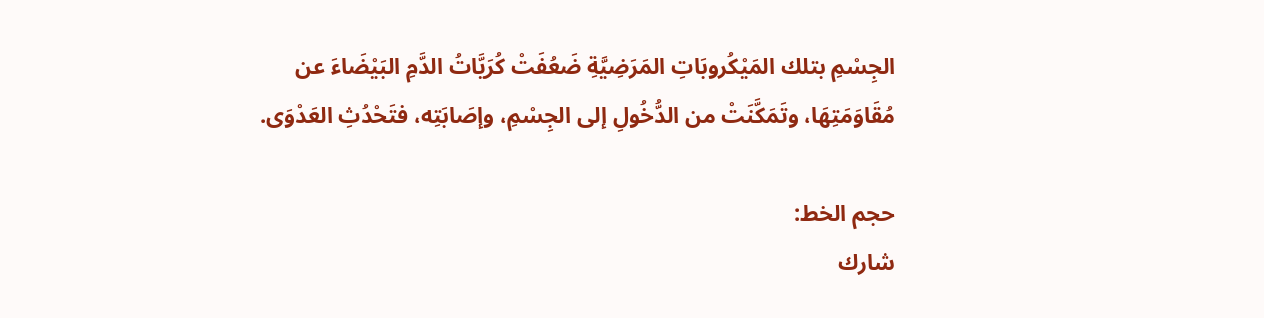الجِسْمِ بتلك المَيْكُروبَاتِ المَرَضِيَّةِ ضَعُفَتْ كُرَيَّاتُ الدَّمِ البَيْضَاءَ عن مُقَاوَمَتِهَا، وتَمَكَّنَتْ من الدُّخُولِ إلى الجِسْمِ، وإصَابَتِه، فتَحْدُثِ العَدْوَى.

حجم الخط:
شارك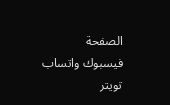الصفحة
فيسبوك واتساب تويتر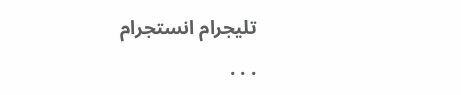تليجرام انستجرام
. . .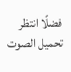فضلًا انتظر تحميل الصوت